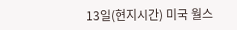13일(현지시간) 미국 월스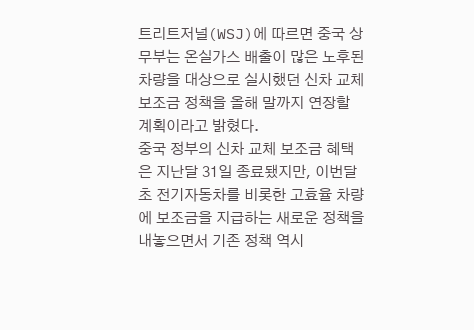트리트저널(WSJ)에 따르면 중국 상무부는 온실가스 배출이 많은 노후된 차량을 대상으로 실시했던 신차 교체 보조금 정책을 올해 말까지 연장할 계획이라고 밝혔다.
중국 정부의 신차 교체 보조금 혜택은 지난달 31일 종료됐지만, 이번달 초 전기자동차를 비롯한 고효율 차량에 보조금을 지급하는 새로운 정책을 내놓으면서 기존 정책 역시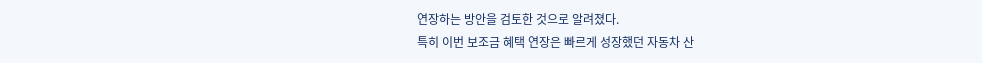연장하는 방안을 검토한 것으로 알려졌다.
특히 이번 보조금 혜택 연장은 빠르게 성장했던 자동차 산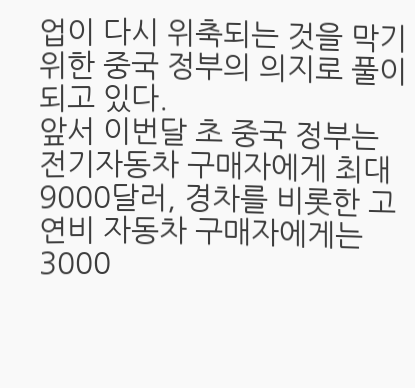업이 다시 위축되는 것을 막기 위한 중국 정부의 의지로 풀이되고 있다.
앞서 이번달 초 중국 정부는 전기자동차 구매자에게 최대 9000달러, 경차를 비롯한 고연비 자동차 구매자에게는 3000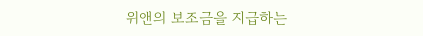위앤의 보조금을 지급하는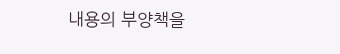내용의 부양책을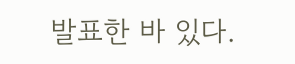발표한 바 있다.